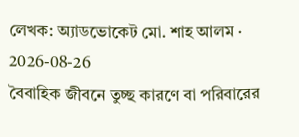লেখক: অ্যাডভোকেট মো. শাহ আলম · 2026-08-26
বৈবাহিক জীবনে তুচ্ছ কারণে বা পরিবারের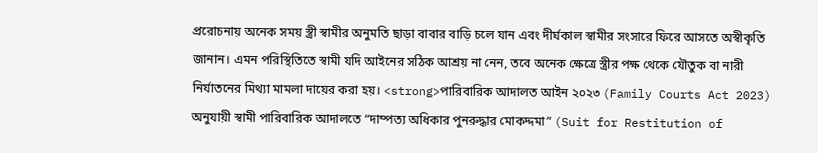প্ররোচনায় অনেক সময় স্ত্রী স্বামীর অনুমতি ছাড়া বাবার বাড়ি চলে যান এবং দীর্ঘকাল স্বামীর সংসারে ফিরে আসতে অস্বীকৃতি জানান। এমন পরিস্থিতিতে স্বামী যদি আইনের সঠিক আশ্রয় না নেন, তবে অনেক ক্ষেত্রে স্ত্রীর পক্ষ থেকে যৌতুক বা নারী নির্যাতনের মিথ্যা মামলা দায়ের করা হয়। <strong>পারিবারিক আদালত আইন ২০২৩ (Family Courts Act 2023) অনুযায়ী স্বামী পারিবারিক আদালতে “দাম্পত্য অধিকার পুনরুদ্ধার মোকদ্দমা” (Suit for Restitution of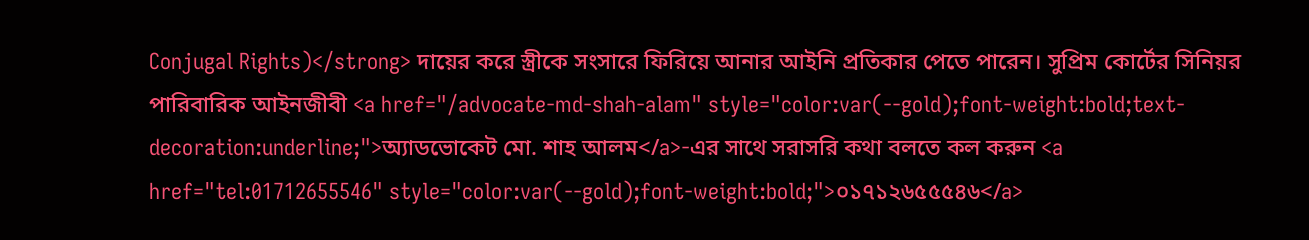Conjugal Rights)</strong> দায়ের করে স্ত্রীকে সংসারে ফিরিয়ে আনার আইনি প্রতিকার পেতে পারেন। সুপ্রিম কোর্টের সিনিয়র পারিবারিক আইনজীবী <a href="/advocate-md-shah-alam" style="color:var(--gold);font-weight:bold;text-decoration:underline;">অ্যাডভোকেট মো. শাহ আলম</a>-এর সাথে সরাসরি কথা বলতে কল করুন <a href="tel:01712655546" style="color:var(--gold);font-weight:bold;">০১৭১২৬৫৫৫৪৬</a>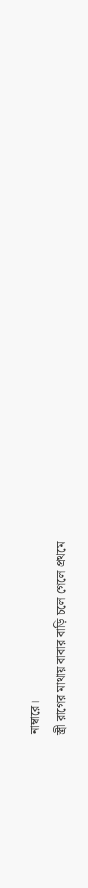নাম্বারে।
স্ত্রী রাগের মাথায় বাবার বাড়ি চলে গেলে প্রথমে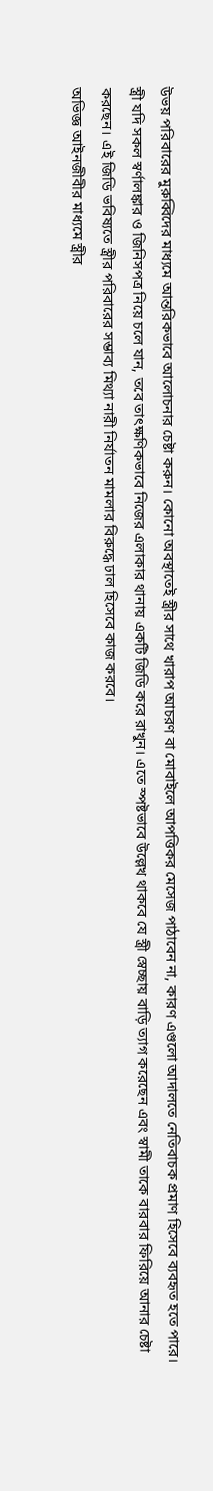উভয় পরিবারের মুরুব্বিদের মাধ্যমে আন্তরিকভাবে আলোচনার চেষ্টা করুন। কোনো অবস্থাতেই স্ত্রীর সাথে খারাপ আচরণ বা মোবাইলে আপত্তিকর মেসেজ পাঠাবেন না, কারণ এগুলো আদালতে নেতিবাচক প্রমাণ হিসেবে ব্যবহৃত হতে পারে।
স্ত্রী যদি সকল স্বর্ণালঙ্কার ও জিনিসপত্র নিয়ে চলে যান, তবে তাৎক্ষণিকভাবে নিজের এলাকার থানায় একটি জিডি করে রাখুন। এতে স্পষ্টভাবে উল্লেখ থাকবে যে স্ত্রী স্বেচ্ছায় বাড়ি ত্যাগ করেছেন এবং স্বামী তাকে বারবার ফিরিয়ে আনার চেষ্টা করছেন। এই জিডি ভবিষ্যতে স্ত্রীর পরিবারের সম্ভাব্য মিথ্যা নারী নির্যাতন মামলার বিরুদ্ধে ঢাল হিসেবে কাজ করবে।
অভিজ্ঞ আইনজীবীর মাধ্যমে স্ত্রীর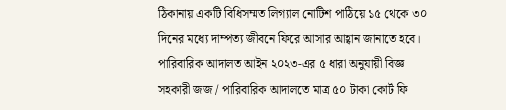ঠিকানায় একটি বিধিসম্মত লিগ্যাল নোটিশ পাঠিয়ে ১৫ থেকে ৩০ দিনের মধ্যে দাম্পত্য জীবনে ফিরে আসার আহ্বান জানাতে হবে।
পারিবারিক আদালত আইন ২০২৩-এর ৫ ধারা অনুযায়ী বিজ্ঞ সহকারী জজ / পারিবারিক আদালতে মাত্র ৫০ টাকা কোর্ট ফি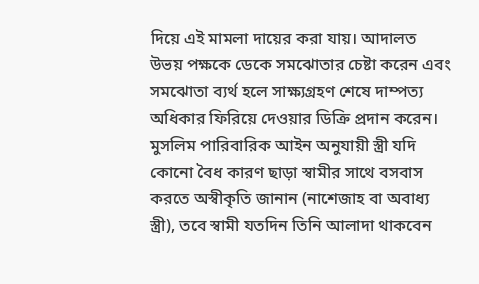দিয়ে এই মামলা দায়ের করা যায়। আদালত উভয় পক্ষকে ডেকে সমঝোতার চেষ্টা করেন এবং সমঝোতা ব্যর্থ হলে সাক্ষ্যগ্রহণ শেষে দাম্পত্য অধিকার ফিরিয়ে দেওয়ার ডিক্রি প্রদান করেন।
মুসলিম পারিবারিক আইন অনুযায়ী স্ত্রী যদি কোনো বৈধ কারণ ছাড়া স্বামীর সাথে বসবাস করতে অস্বীকৃতি জানান (নাশেজাহ বা অবাধ্য স্ত্রী), তবে স্বামী যতদিন তিনি আলাদা থাকবেন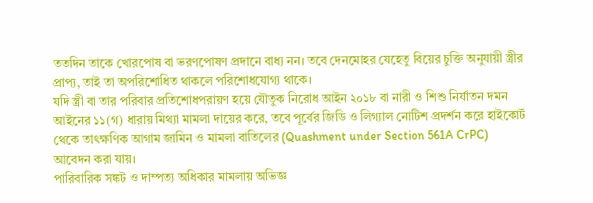ততদিন তাকে খোরপোষ বা ভরণপোষণ প্রদানে বাধ্য নন। তবে দেনমোহর যেহেতু বিয়ের চুক্তি অনুযায়ী স্ত্রীর প্রাপ্য, তাই তা অপরিশোধিত থাকলে পরিশোধযোগ্য থাকে।
যদি স্ত্রী বা তার পরিবার প্রতিশোধপরায়ণ হয়ে যৌতুক নিরোধ আইন ২০১৮ বা নারী ও শিশু নির্যাতন দমন আইনের ১১(গ) ধারায় মিথ্যা মামলা দায়ের করে, তবে পূর্বের জিডি ও লিগ্যাল নোটিশ প্রদর্শন করে হাইকোর্ট থেকে তাৎক্ষণিক আগাম জামিন ও মামলা বাতিলের (Quashment under Section 561A CrPC) আবেদন করা যায়।
পারিবারিক সঙ্কট ও দাম্পত্য অধিকার মামলায় অভিজ্ঞ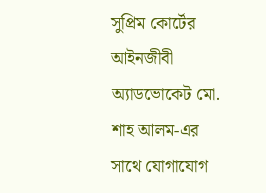সুপ্রিম কোর্টের আইনজীবী অ্যাডভোকেট মো. শাহ আলম-এর সাথে যোগাযোগ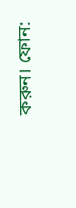করুন। ফোন: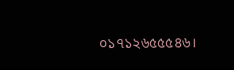০১৭১২৬৫৫৫৪৬।